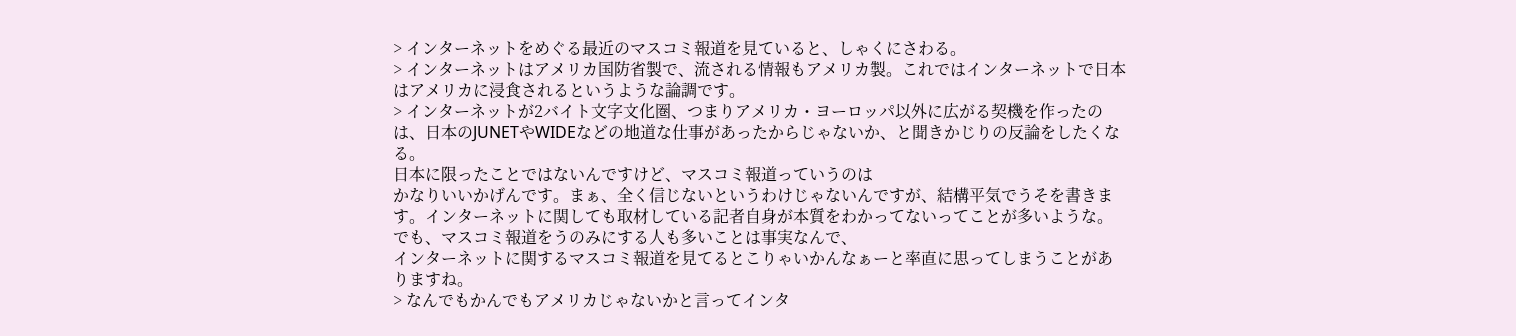> インターネットをめぐる最近のマスコミ報道を見ていると、しゃくにさわる。
> インターネットはアメリカ国防省製で、流される情報もアメリカ製。これではインターネットで日本はアメリカに浸食されるというような論調です。
> インターネットが2バイト文字文化圏、つまりアメリカ・ヨーロッパ以外に広がる契機を作ったのは、日本のJUNETやWIDEなどの地道な仕事があったからじゃないか、と聞きかじりの反論をしたくなる。
日本に限ったことではないんですけど、マスコミ報道っていうのは
かなりいいかげんです。まぁ、全く信じないというわけじゃないんですが、結構平気でうそを書きます。インターネットに関しても取材している記者自身が本質をわかってないってことが多いような。
でも、マスコミ報道をうのみにする人も多いことは事実なんで、
インターネットに関するマスコミ報道を見てるとこりゃいかんなぁーと率直に思ってしまうことがありますね。
> なんでもかんでもアメリカじゃないかと言ってインタ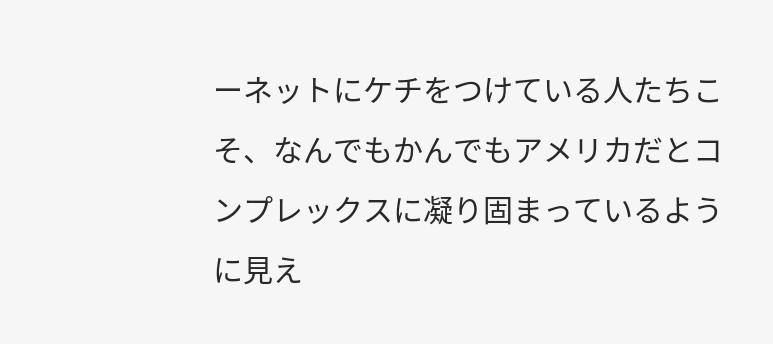ーネットにケチをつけている人たちこそ、なんでもかんでもアメリカだとコンプレックスに凝り固まっているように見え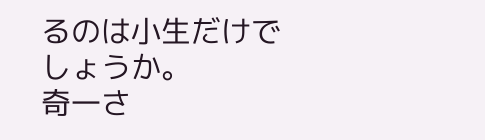るのは小生だけでしょうか。
奇一さ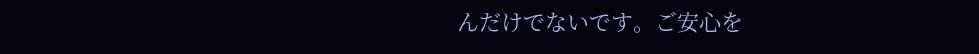んだけでないです。ご安心を